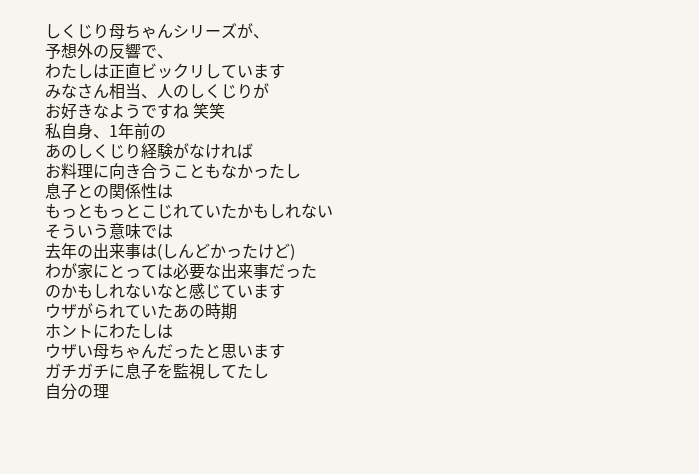しくじり母ちゃんシリーズが、
予想外の反響で、
わたしは正直ビックリしています
みなさん相当、人のしくじりが
お好きなようですね 笑笑
私自身、1年前の
あのしくじり経験がなければ
お料理に向き合うこともなかったし
息子との関係性は
もっともっとこじれていたかもしれない
そういう意味では
去年の出来事は(しんどかったけど)
わが家にとっては必要な出来事だった
のかもしれないなと感じています
ウザがられていたあの時期
ホントにわたしは
ウザい母ちゃんだったと思います
ガチガチに息子を監視してたし
自分の理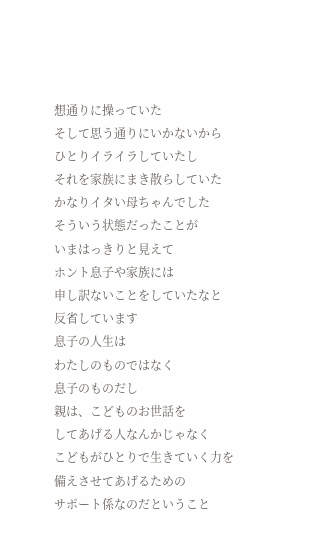想通りに操っていた
そして思う通りにいかないから
ひとりイライラしていたし
それを家族にまき散らしていた
かなりイタい母ちゃんでした
そういう状態だったことが
いまはっきりと見えて
ホント息子や家族には
申し訳ないことをしていたなと
反省しています
息子の人生は
わたしのものではなく
息子のものだし
親は、こどものお世話を
してあげる人なんかじゃなく
こどもがひとりで生きていく力を
備えさせてあげるための
サポート係なのだということ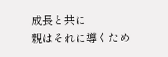成長と共に
親はそれに導くため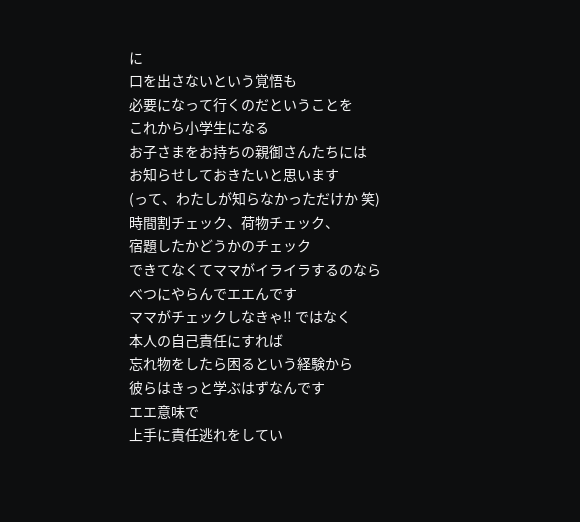に
口を出さないという覚悟も
必要になって行くのだということを
これから小学生になる
お子さまをお持ちの親御さんたちには
お知らせしておきたいと思います
(って、わたしが知らなかっただけか 笑)
時間割チェック、荷物チェック、
宿題したかどうかのチェック
できてなくてママがイライラするのなら
べつにやらんでエエんです
ママがチェックしなきゃ‼ ではなく
本人の自己責任にすれば
忘れ物をしたら困るという経験から
彼らはきっと学ぶはずなんです
エエ意味で
上手に責任逃れをしてい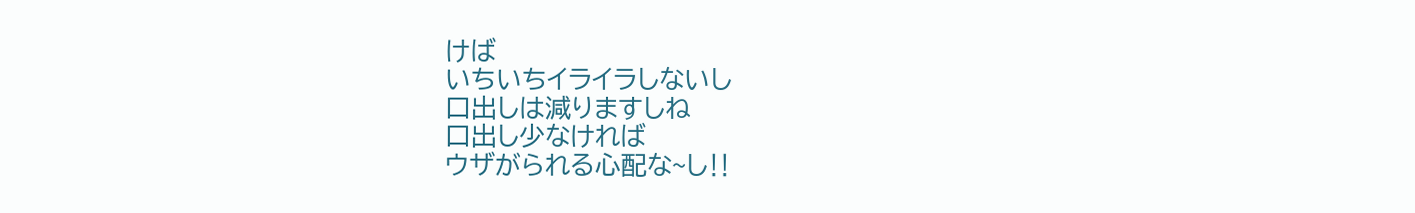けば
いちいちイライラしないし
口出しは減りますしね
口出し少なければ
ウザがられる心配な~し‼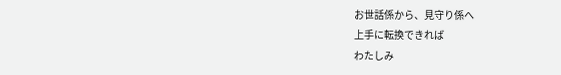お世話係から、見守り係へ
上手に転換できれば
わたしみ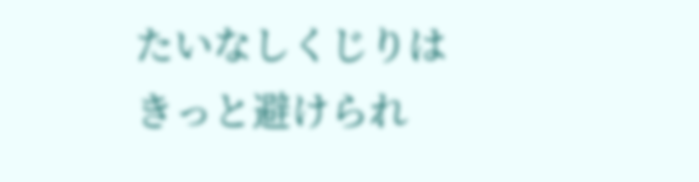たいなしくじりは
きっと避けられ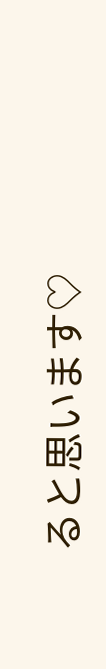ると思います♡